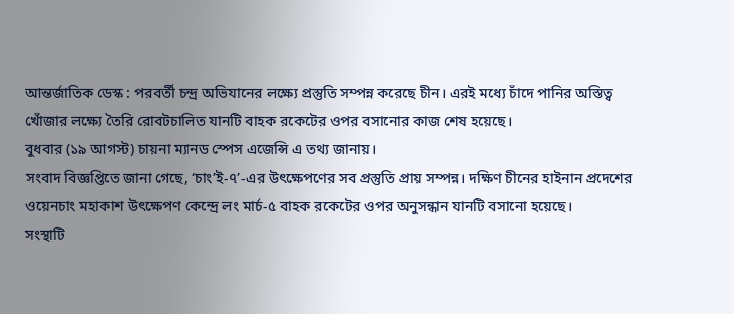আন্তর্জাতিক ডেস্ক : পরবর্তী চন্দ্র অভিযানের লক্ষ্যে প্রস্তুতি সম্পন্ন করেছে চীন। এরই মধ্যে চাঁদে পানির অস্তিত্ব খোঁজার লক্ষ্যে তৈরি রোবটচালিত যানটি বাহক রকেটের ওপর বসানোর কাজ শেষ হয়েছে।
বুধবার (১৯ আগস্ট) চায়না ম্যানড স্পেস এজেন্সি এ তথ্য জানায়।
সংবাদ বিজ্ঞপ্তিতে জানা গেছে, ‘চাং’ই-৭’-এর উৎক্ষেপণের সব প্রস্তুতি প্রায় সম্পন্ন। দক্ষিণ চীনের হাইনান প্রদেশের ওয়েনচাং মহাকাশ উৎক্ষেপণ কেন্দ্রে লং মার্চ-৫ বাহক রকেটের ওপর অনুসন্ধান যানটি বসানো হয়েছে।
সংস্থাটি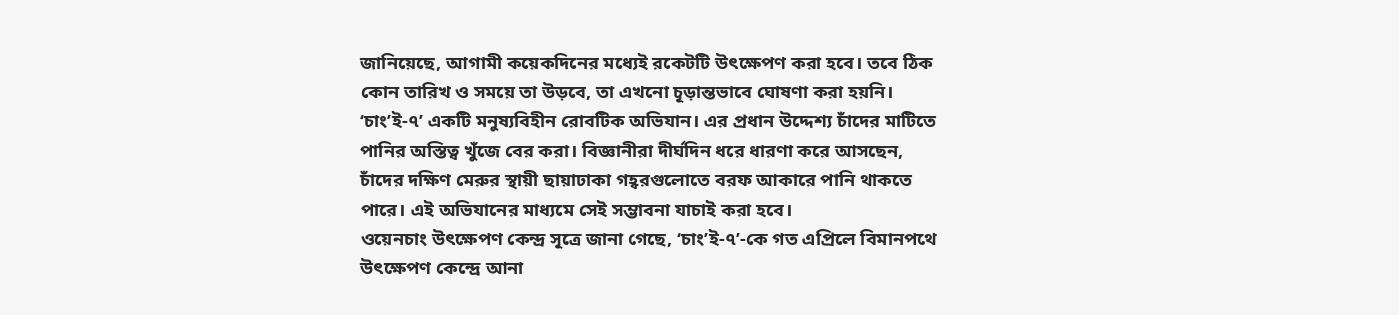জানিয়েছে, আগামী কয়েকদিনের মধ্যেই রকেটটি উৎক্ষেপণ করা হবে। তবে ঠিক কোন তারিখ ও সময়ে তা উড়বে, তা এখনো চূড়ান্তভাবে ঘোষণা করা হয়নি।
‘চাং’ই-৭’ একটি মনুষ্যবিহীন রোবটিক অভিযান। এর প্রধান উদ্দেশ্য চাঁদের মাটিতে পানির অস্তিত্ব খুঁজে বের করা। বিজ্ঞানীরা দীর্ঘদিন ধরে ধারণা করে আসছেন, চাঁদের দক্ষিণ মেরুর স্থায়ী ছায়াঢাকা গহ্বরগুলোতে বরফ আকারে পানি থাকতে পারে। এই অভিযানের মাধ্যমে সেই সম্ভাবনা যাচাই করা হবে।
ওয়েনচাং উৎক্ষেপণ কেন্দ্র সূত্রে জানা গেছে, ‘চাং’ই-৭’-কে গত এপ্রিলে বিমানপথে উৎক্ষেপণ কেন্দ্রে আনা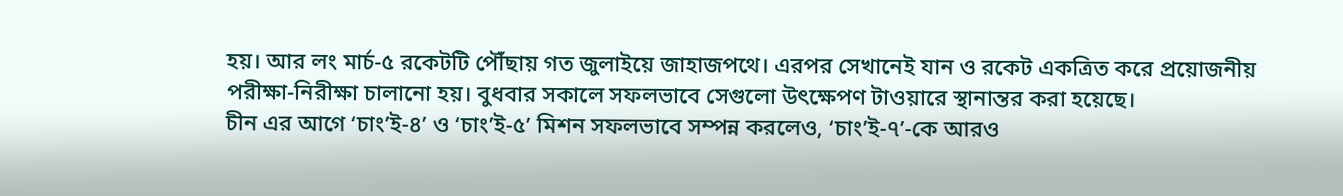হয়। আর লং মার্চ-৫ রকেটটি পৌঁছায় গত জুলাইয়ে জাহাজপথে। এরপর সেখানেই যান ও রকেট একত্রিত করে প্রয়োজনীয় পরীক্ষা-নিরীক্ষা চালানো হয়। বুধবার সকালে সফলভাবে সেগুলো উৎক্ষেপণ টাওয়ারে স্থানান্তর করা হয়েছে।
চীন এর আগে ‘চাং’ই-৪’ ও ‘চাং’ই-৫’ মিশন সফলভাবে সম্পন্ন করলেও, ‘চাং’ই-৭’-কে আরও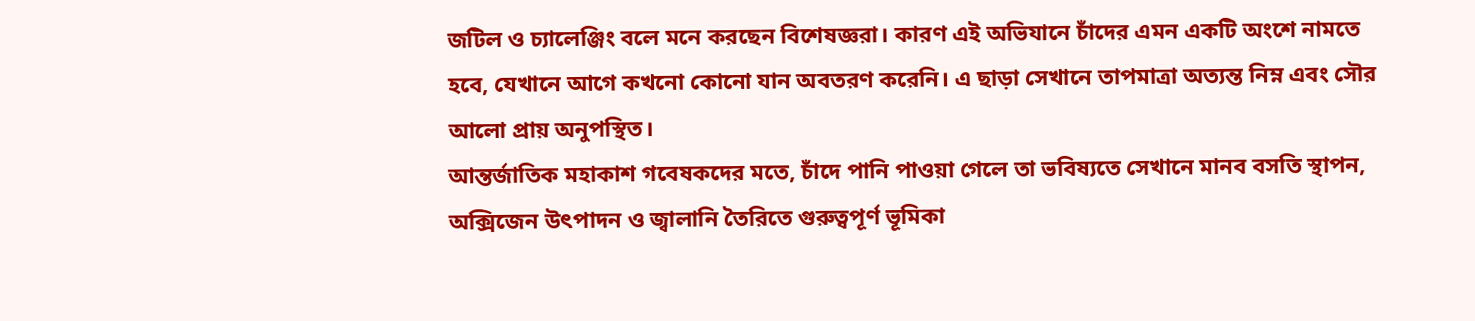জটিল ও চ্যালেঞ্জিং বলে মনে করছেন বিশেষজ্ঞরা। কারণ এই অভিযানে চাঁদের এমন একটি অংশে নামতে হবে, যেখানে আগে কখনো কোনো যান অবতরণ করেনি। এ ছাড়া সেখানে তাপমাত্রা অত্যন্ত নিম্ন এবং সৌর আলো প্রায় অনুপস্থিত।
আন্তর্জাতিক মহাকাশ গবেষকদের মতে, চাঁদে পানি পাওয়া গেলে তা ভবিষ্যতে সেখানে মানব বসতি স্থাপন, অক্সিজেন উৎপাদন ও জ্বালানি তৈরিতে গুরুত্বপূর্ণ ভূমিকা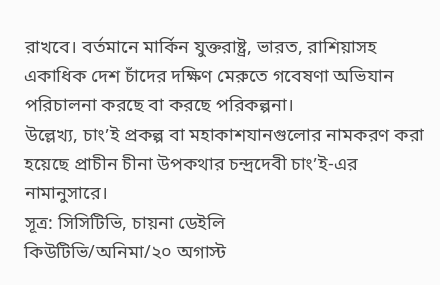রাখবে। বর্তমানে মার্কিন যুক্তরাষ্ট্র, ভারত, রাশিয়াসহ একাধিক দেশ চাঁদের দক্ষিণ মেরুতে গবেষণা অভিযান পরিচালনা করছে বা করছে পরিকল্পনা।
উল্লেখ্য, চাং’ই প্রকল্প বা মহাকাশযানগুলোর নামকরণ করা হয়েছে প্রাচীন চীনা উপকথার চন্দ্রদেবী চাং’ই-এর নামানুসারে।
সূত্র: সিসিটিভি, চায়না ডেইলি
কিউটিভি/অনিমা/২০ অগাস্ট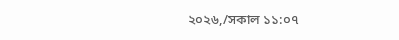২০২৬,/সকাল ১১:০৭